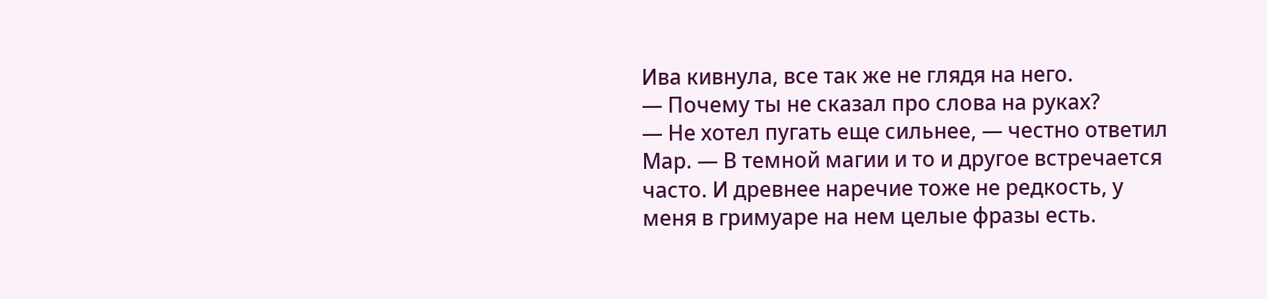Ива кивнула, все так же не глядя на него.
— Почему ты не сказал про слова на руках?
— Не хотел пугать еще сильнее, — честно ответил Мар. — В темной магии и то и другое встречается часто. И древнее наречие тоже не редкость, у меня в гримуаре на нем целые фразы есть.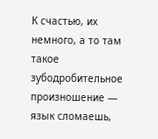К счастью, их немного, а то там такое зубодробительное произношение — язык сломаешь,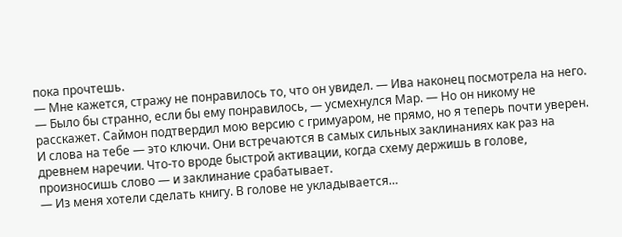пока прочтешь.
— Мне кажется, стражу не понравилось то, что он увидел. — Ива наконец посмотрела на него.
— Было бы странно, если бы ему понравилось, — усмехнулся Мар. — Но он никому не расскажет. Саймон подтвердил мою версию с гримуаром, не прямо, но я теперь почти уверен. И слова на тебе — это ключи. Они встречаются в самых сильных заклинаниях как раз на древнем наречии. Что-то вроде быстрой активации, когда схему держишь в голове, произносишь слово — и заклинание срабатывает.
— Из меня хотели сделать книгу. В голове не укладывается…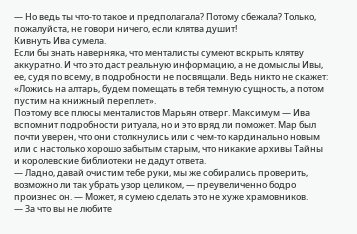— Но ведь ты что-то такое и предполагала? Потому сбежала? Только, пожалуйста, не говори ничего, если клятва душит!
Кивнуть Ива сумела.
Если бы знать наверняка, что менталисты сумеют вскрыть клятву аккуратно. И что это даст реальную информацию, а не домыслы Ивы, ее, судя по всему, в подробности не посвящали. Ведь никто не скажет: «Ложись на алтарь, будем помещать в тебя темную сущность, а потом пустим на книжный переплет».
Поэтому все плюсы менталистов Марьян отверг. Максимум — Ива вспомнит подробности ритуала, но и это вряд ли поможет. Мар был почти уверен, что они столкнулись или с чем-то кардинально новым или с настолько хорошо забытым старым, что никакие архивы Тайны и королевские библиотеки не дадут ответа.
— Ладно, давай очистим тебе руки, мы же собирались проверить, возможно ли так убрать узор целиком, — преувеличенно бодро произнес он. — Может, я сумею сделать это не хуже храмовников.
— За что вы не любите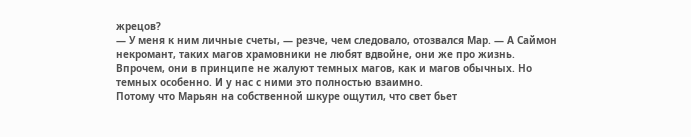жрецов?
— У меня к ним личные счеты, — резче, чем следовало, отозвался Мар. — А Саймон некромант, таких магов храмовники не любят вдвойне, они же про жизнь. Впрочем, они в принципе не жалуют темных магов, как и магов обычных. Но темных особенно. И у нас с ними это полностью взаимно.
Потому что Марьян на собственной шкуре ощутил, что свет бьет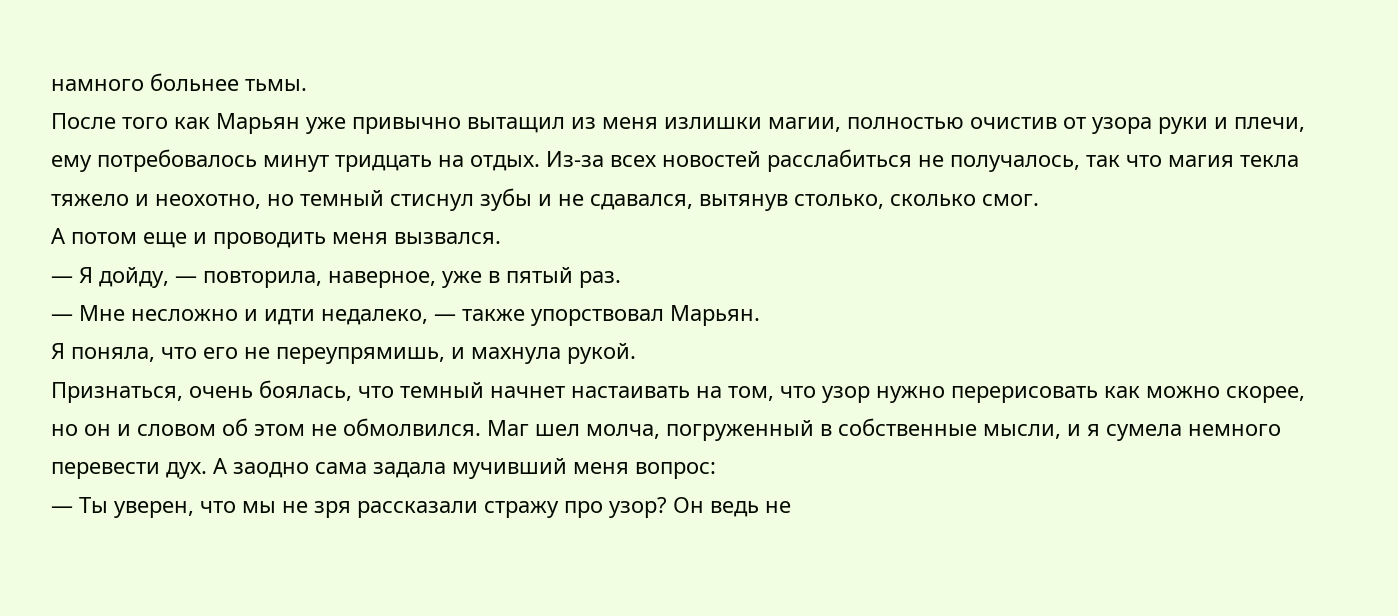намного больнее тьмы.
После того как Марьян уже привычно вытащил из меня излишки магии, полностью очистив от узора руки и плечи, ему потребовалось минут тридцать на отдых. Из-за всех новостей расслабиться не получалось, так что магия текла тяжело и неохотно, но темный стиснул зубы и не сдавался, вытянув столько, сколько смог.
А потом еще и проводить меня вызвался.
— Я дойду, — повторила, наверное, уже в пятый раз.
— Мне несложно и идти недалеко, — также упорствовал Марьян.
Я поняла, что его не переупрямишь, и махнула рукой.
Признаться, очень боялась, что темный начнет настаивать на том, что узор нужно перерисовать как можно скорее, но он и словом об этом не обмолвился. Маг шел молча, погруженный в собственные мысли, и я сумела немного перевести дух. А заодно сама задала мучивший меня вопрос:
— Ты уверен, что мы не зря рассказали стражу про узор? Он ведь не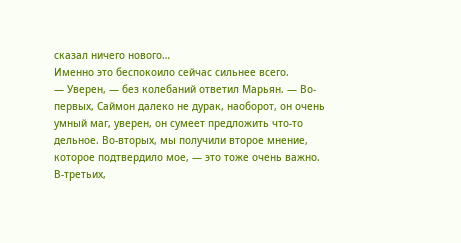сказал ничего нового…
Именно это беспокоило сейчас сильнее всего.
— Уверен, — без колебаний ответил Марьян. — Во-первых, Саймон далеко не дурак, наоборот, он очень умный маг, уверен, он сумеет предложить что-то дельное. Во-вторых, мы получили второе мнение, которое подтвердило мое, — это тоже очень важно. В-третьих,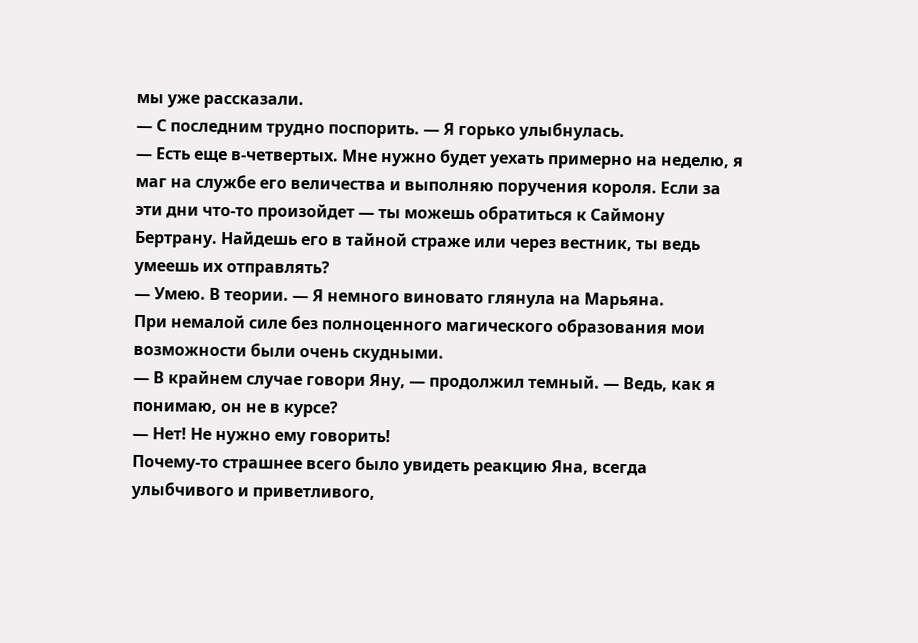мы уже рассказали.
— С последним трудно поспорить. — Я горько улыбнулась.
— Есть еще в-четвертых. Мне нужно будет уехать примерно на неделю, я маг на службе его величества и выполняю поручения короля. Если за эти дни что-то произойдет — ты можешь обратиться к Саймону Бертрану. Найдешь его в тайной страже или через вестник, ты ведь умеешь их отправлять?
— Умею. В теории. — Я немного виновато глянула на Марьяна.
При немалой силе без полноценного магического образования мои возможности были очень скудными.
— В крайнем случае говори Яну, — продолжил темный. — Ведь, как я понимаю, он не в курсе?
— Нет! Не нужно ему говорить!
Почему-то страшнее всего было увидеть реакцию Яна, всегда улыбчивого и приветливого,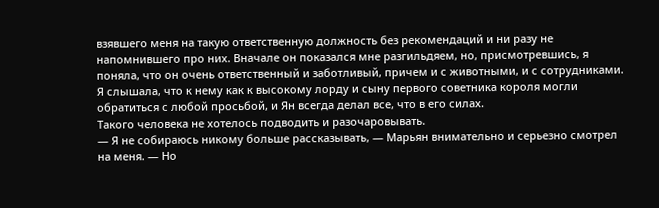взявшего меня на такую ответственную должность без рекомендаций и ни разу не напомнившего про них. Вначале он показался мне разгильдяем, но, присмотревшись, я поняла, что он очень ответственный и заботливый, причем и с животными, и с сотрудниками. Я слышала, что к нему как к высокому лорду и сыну первого советника короля могли обратиться с любой просьбой, и Ян всегда делал все, что в его силах.
Такого человека не хотелось подводить и разочаровывать.
— Я не собираюсь никому больше рассказывать, — Марьян внимательно и серьезно смотрел на меня. — Но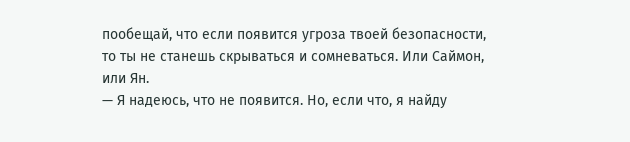пообещай, что если появится угроза твоей безопасности, то ты не станешь скрываться и сомневаться. Или Саймон, или Ян.
— Я надеюсь, что не появится. Но, если что, я найду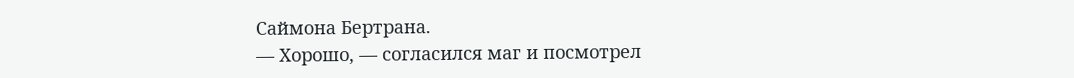Саймона Бертрана.
— Хорошо, — согласился маг и посмотрел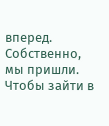вперед.
Собственно, мы пришли. Чтобы зайти в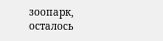зоопарк, осталось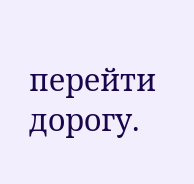перейти дорогу.